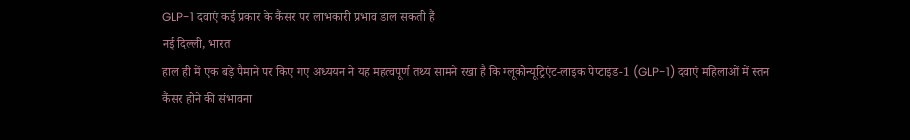GLP-1 दवाएं कई प्रकार के कैंसर पर लाभकारी प्रभाव डाल सकती हैं
नई दिल्ली, भारत
हाल ही में एक बड़े पैमाने पर किए गए अध्ययन ने यह महत्वपूर्ण तथ्य सामने रखा है कि ग्लूकोन्यूट्रिएंट-लाइक पेप्टाइड-1 (GLP-1) दवाएं महिलाओं में स्तन कैंसर होने की संभावना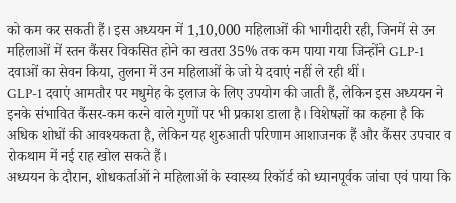को कम कर सकती हैं। इस अध्ययन में 1,10,000 महिलाओं की भागीदारी रही, जिनमें से उन महिलाओं में स्तन कैंसर विकसित होने का खतरा 35% तक कम पाया गया जिन्होंने GLP-1 दवाओं का सेवन किया, तुलना में उन महिलाओं के जो ये दवाएं नहीं ले रही थीं।
GLP-1 दवाएं आमतौर पर मधुमेह के इलाज के लिए उपयोग की जाती हैं, लेकिन इस अध्ययन ने इनके संभावित कैंसर-कम करने वाले गुणों पर भी प्रकाश डाला है। विशेषज्ञों का कहना है कि अधिक शोधों की आवश्यकता है, लेकिन यह शुरुआती परिणाम आशाजनक हैं और कैंसर उपचार व रोकथाम में नई राह खोल सकते हैं।
अध्ययन के दौरान, शोधकर्ताओं ने महिलाओं के स्वास्थ्य रिकॉर्ड को ध्यानपूर्वक जांचा एवं पाया कि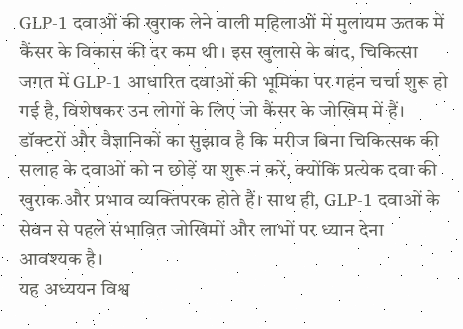GLP-1 दवाओं की खुराक लेने वाली महिलाओं में मुलायम ऊतक में कैंसर के विकास की दर कम थी। इस खुलासे के बाद, चिकित्सा जगत में GLP-1 आधारित दवाओं की भूमिका पर गहन चर्चा शुरू हो गई है, विशेषकर उन लोगों के लिए जो कैंसर के जोखिम में हैं।
डॉक्टरों और वैज्ञानिकों का सुझाव है कि मरीज बिना चिकित्सक की सलाह के दवाओं को न छोड़ें या शुरू न करें, क्योंकि प्रत्येक दवा की खुराक और प्रभाव व्यक्तिपरक होते हैं। साथ ही, GLP-1 दवाओं के सेवन से पहले संभावित जोखिमों और लाभों पर ध्यान देना आवश्यक है।
यह अध्ययन विश्व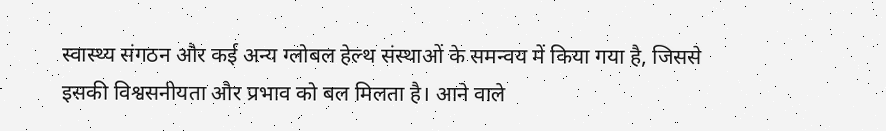स्वास्थ्य संगठन और कई अन्य ग्लोबल हेल्थ संस्थाओं के समन्वय में किया गया है, जिससे इसकी विश्वसनीयता और प्रभाव को बल मिलता है। आने वाले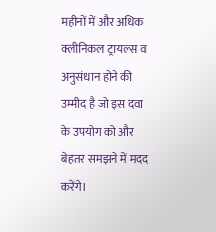महीनों में और अधिक क्लीनिकल ट्रायल्स व अनुसंधान होने की उम्मीद है जो इस दवा के उपयोग को और बेहतर समझने में मदद करेंगे।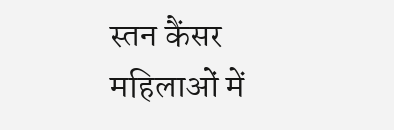स्तन कैंसर महिलाओं में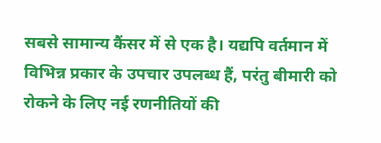सबसे सामान्य कैंसर में से एक है। यद्यपि वर्तमान में विभिन्न प्रकार के उपचार उपलब्ध हैं, परंतु बीमारी को रोकने के लिए नई रणनीतियों की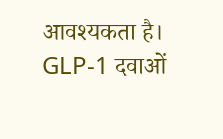आवश्यकता है। GLP-1 दवाओं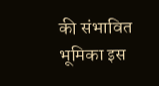की संभावित भूमिका इस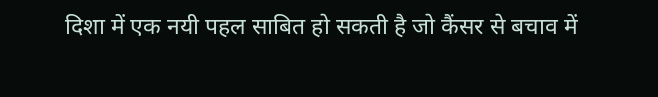दिशा में एक नयी पहल साबित हो सकती है जो कैंसर से बचाव में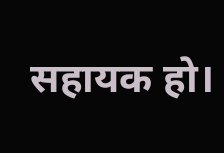सहायक हो।